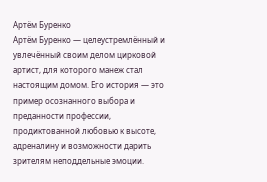Артём Буренко
Артём Буренко — целеустремлённый и увлечённый своим делом цирковой артист, для которого манеж стал настоящим домом. Его история — это пример осознанного выбора и преданности профессии, продиктованной любовью к высоте, адреналину и возможности дарить зрителям неподдельные эмоции.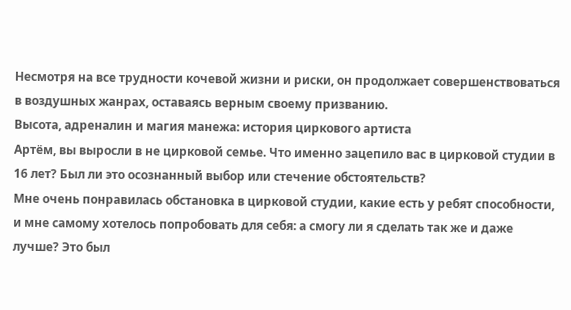Несмотря на все трудности кочевой жизни и риски, он продолжает совершенствоваться в воздушных жанрах, оставаясь верным своему призванию.
Высота, адреналин и магия манежа: история циркового артиста
Артём, вы выросли в не цирковой семье. Что именно зацепило вас в цирковой студии в 16 лет? Был ли это осознанный выбор или стечение обстоятельств?
Мне очень понравилась обстановка в цирковой студии, какие есть у ребят способности, и мне самому хотелось попробовать для себя: а смогу ли я сделать так же и даже лучше? Это был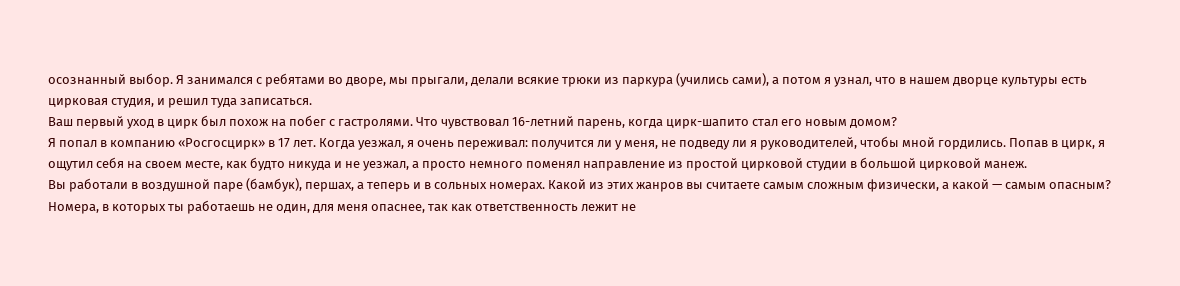осознанный выбор. Я занимался с ребятами во дворе, мы прыгали, делали всякие трюки из паркура (учились сами), а потом я узнал, что в нашем дворце культуры есть цирковая студия, и решил туда записаться.
Ваш первый уход в цирк был похож на побег с гастролями. Что чувствовал 16-летний парень, когда цирк-шапито стал его новым домом?
Я попал в компанию «Росгосцирк» в 17 лет. Когда уезжал, я очень переживал: получится ли у меня, не подведу ли я руководителей, чтобы мной гордились. Попав в цирк, я ощутил себя на своем месте, как будто никуда и не уезжал, а просто немного поменял направление из простой цирковой студии в большой цирковой манеж.
Вы работали в воздушной паре (бамбук), першах, а теперь и в сольных номерах. Какой из этих жанров вы считаете самым сложным физически, а какой — самым опасным?
Номера, в которых ты работаешь не один, для меня опаснее, так как ответственность лежит не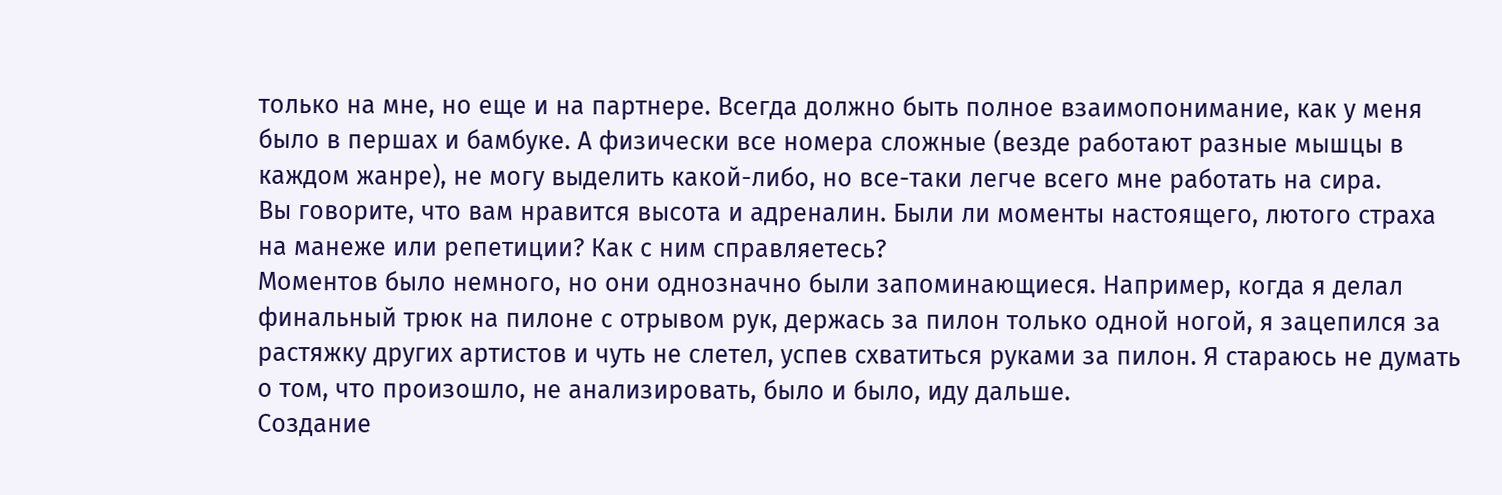только на мне, но еще и на партнере. Всегда должно быть полное взаимопонимание, как у меня было в першах и бамбуке. А физически все номера сложные (везде работают разные мышцы в каждом жанре), не могу выделить какой-либо, но все-таки легче всего мне работать на сира.
Вы говорите, что вам нравится высота и адреналин. Были ли моменты настоящего, лютого страха на манеже или репетиции? Как с ним справляетесь?
Моментов было немного, но они однозначно были запоминающиеся. Например, когда я делал финальный трюк на пилоне с отрывом рук, держась за пилон только одной ногой, я зацепился за растяжку других артистов и чуть не слетел, успев схватиться руками за пилон. Я стараюсь не думать о том, что произошло, не анализировать, было и было, иду дальше.
Создание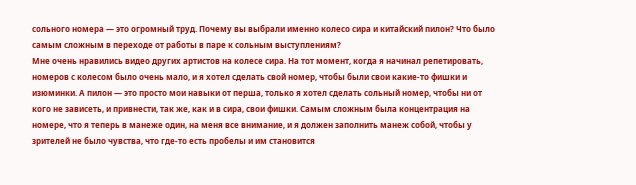сольного номера — это огромный труд. Почему вы выбрали именно колесо сира и китайский пилон? Что было самым сложным в переходе от работы в паре к сольным выступлениям?
Мне очень нравились видео других артистов на колесе сира. На тот момент, когда я начинал репетировать, номеров с колесом было очень мало, и я хотел сделать свой номер, чтобы были свои какие-то фишки и изюминки. А пилон — это просто мои навыки от перша, только я хотел сделать сольный номер, чтобы ни от кого не зависеть, и привнести, так же, как и в сира, свои фишки. Самым сложным была концентрация на номере, что я теперь в манеже один, на меня все внимание, и я должен заполнить манеж собой, чтобы у зрителей не было чувства, что где-то есть пробелы и им становится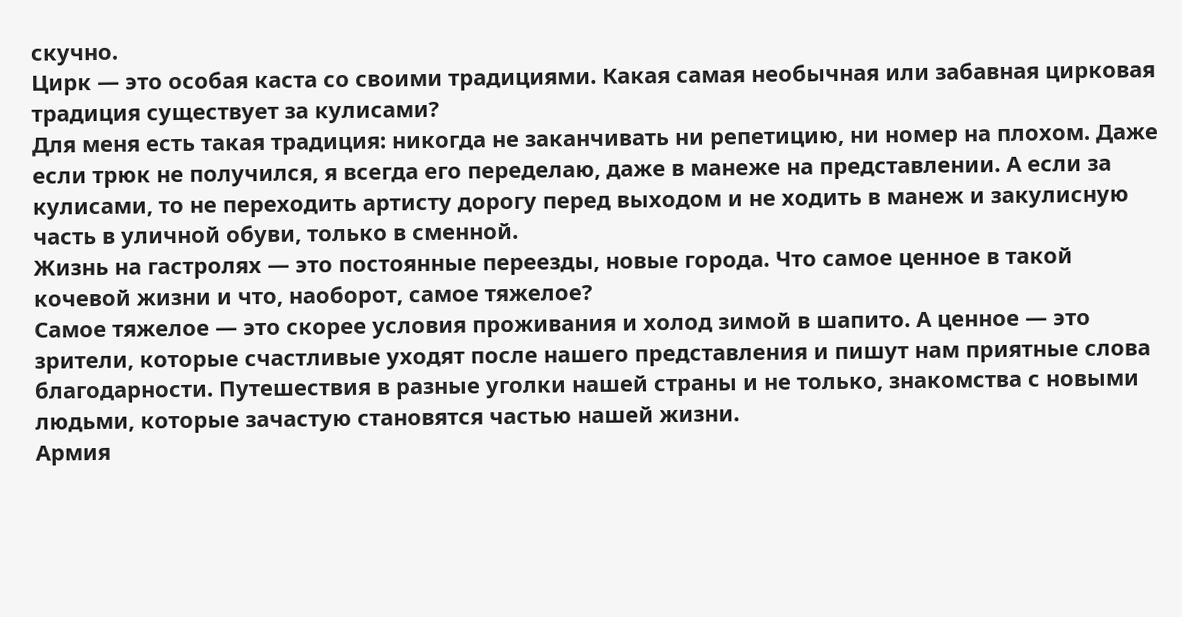скучно.
Цирк — это особая каста со своими традициями. Какая самая необычная или забавная цирковая традиция существует за кулисами?
Для меня есть такая традиция: никогда не заканчивать ни репетицию, ни номер на плохом. Даже если трюк не получился, я всегда его переделаю, даже в манеже на представлении. А если за кулисами, то не переходить артисту дорогу перед выходом и не ходить в манеж и закулисную часть в уличной обуви, только в сменной.
Жизнь на гастролях — это постоянные переезды, новые города. Что самое ценное в такой кочевой жизни и что, наоборот, самое тяжелое?
Самое тяжелое — это скорее условия проживания и холод зимой в шапито. А ценное — это зрители, которые счастливые уходят после нашего представления и пишут нам приятные слова благодарности. Путешествия в разные уголки нашей страны и не только, знакомства с новыми людьми, которые зачастую становятся частью нашей жизни.
Армия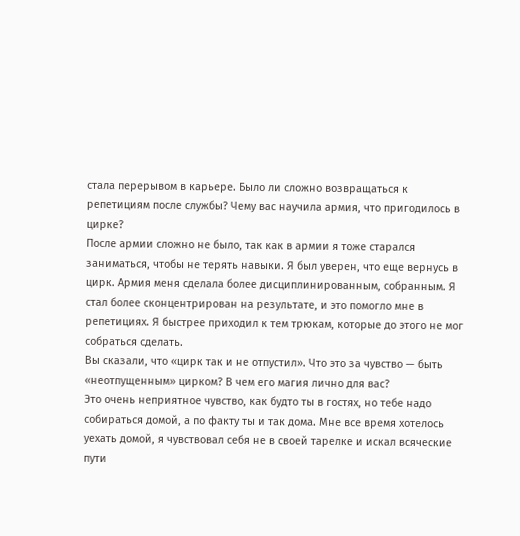стала перерывом в карьере. Было ли сложно возвращаться к репетициям после службы? Чему вас научила армия, что пригодилось в цирке?
После армии сложно не было, так как в армии я тоже старался заниматься, чтобы не терять навыки. Я был уверен, что еще вернусь в цирк. Армия меня сделала более дисциплинированным, собранным. Я стал более сконцентрирован на результате, и это помогло мне в репетициях. Я быстрее приходил к тем трюкам, которые до этого не мог собраться сделать.
Вы сказали, что «цирк так и не отпустил». Что это за чувство — быть «неотпущенным» цирком? В чем его магия лично для вас?
Это очень неприятное чувство, как будто ты в гостях, но тебе надо собираться домой, а по факту ты и так дома. Мне все время хотелось уехать домой, я чувствовал себя не в своей тарелке и искал всяческие пути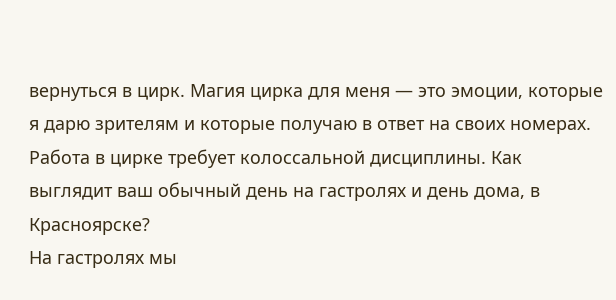вернуться в цирк. Магия цирка для меня — это эмоции, которые я дарю зрителям и которые получаю в ответ на своих номерах.
Работа в цирке требует колоссальной дисциплины. Как выглядит ваш обычный день на гастролях и день дома, в Красноярске?
На гастролях мы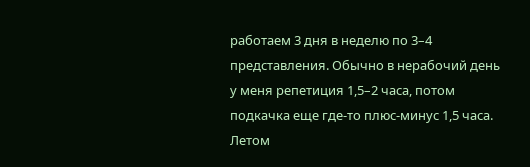работаем 3 дня в неделю по 3–4 представления. Обычно в нерабочий день у меня репетиция 1,5–2 часа, потом подкачка еще где-то плюс-минус 1,5 часа. Летом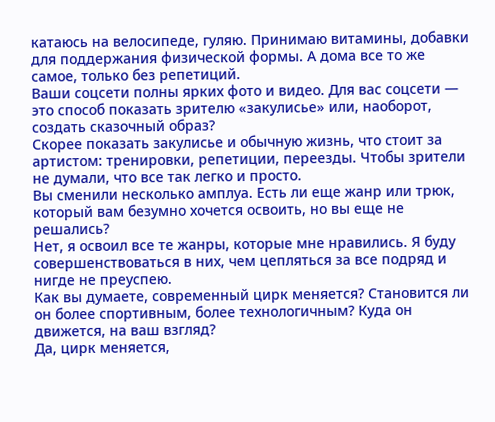катаюсь на велосипеде, гуляю. Принимаю витамины, добавки для поддержания физической формы. А дома все то же самое, только без репетиций.
Ваши соцсети полны ярких фото и видео. Для вас соцсети — это способ показать зрителю «закулисье» или, наоборот, создать сказочный образ?
Скорее показать закулисье и обычную жизнь, что стоит за артистом: тренировки, репетиции, переезды. Чтобы зрители не думали, что все так легко и просто.
Вы сменили несколько амплуа. Есть ли еще жанр или трюк, который вам безумно хочется освоить, но вы еще не решались?
Нет, я освоил все те жанры, которые мне нравились. Я буду совершенствоваться в них, чем цепляться за все подряд и нигде не преуспею.
Как вы думаете, современный цирк меняется? Становится ли он более спортивным, более технологичным? Куда он движется, на ваш взгляд?
Да, цирк меняется,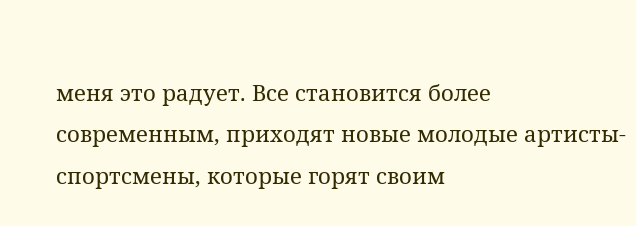меня это радует. Все становится более современным, приходят новые молодые артисты-спортсмены, которые горят своим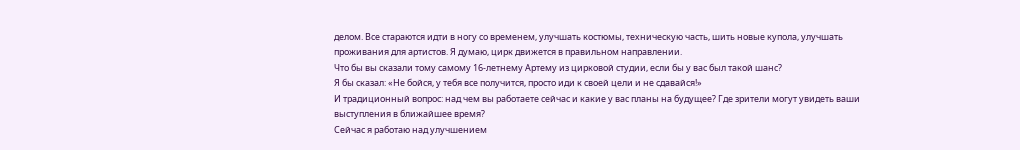делом. Все стараются идти в ногу со временем, улучшать костюмы, техническую часть, шить новые купола, улучшать проживания для артистов. Я думаю, цирк движется в правильном направлении.
Что бы вы сказали тому самому 16-летнему Артему из цирковой студии, если бы у вас был такой шанс?
Я бы сказал: «Не бойся, у тебя все получится, просто иди к своей цели и не сдавайся!»
И традиционный вопрос: над чем вы работаете сейчас и какие у вас планы на будущее? Где зрители могут увидеть ваши выступления в ближайшее время?
Сейчас я работаю над улучшением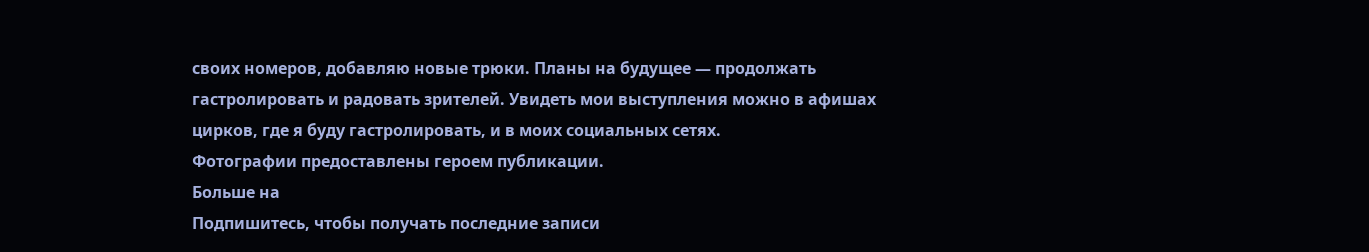своих номеров, добавляю новые трюки. Планы на будущее — продолжать гастролировать и радовать зрителей. Увидеть мои выступления можно в афишах цирков, где я буду гастролировать, и в моих социальных сетях.
Фотографии предоставлены героем публикации.
Больше на
Подпишитесь, чтобы получать последние записи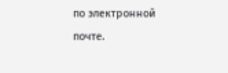по электронной почте.